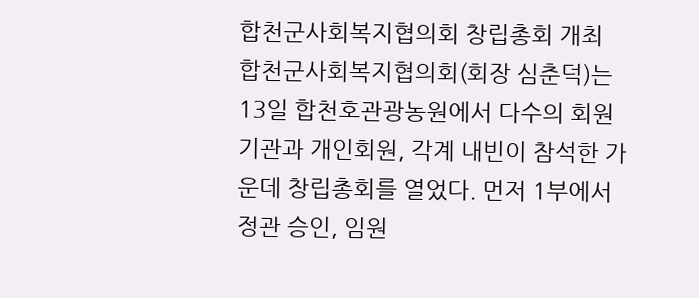합천군사회복지협의회 창립총회 개최
합천군사회복지협의회(회장 심춘덕)는 13일 합천호관광농원에서 다수의 회원기관과 개인회원, 각계 내빈이 참석한 가운데 창립총회를 열었다. 먼저 1부에서 정관 승인, 임원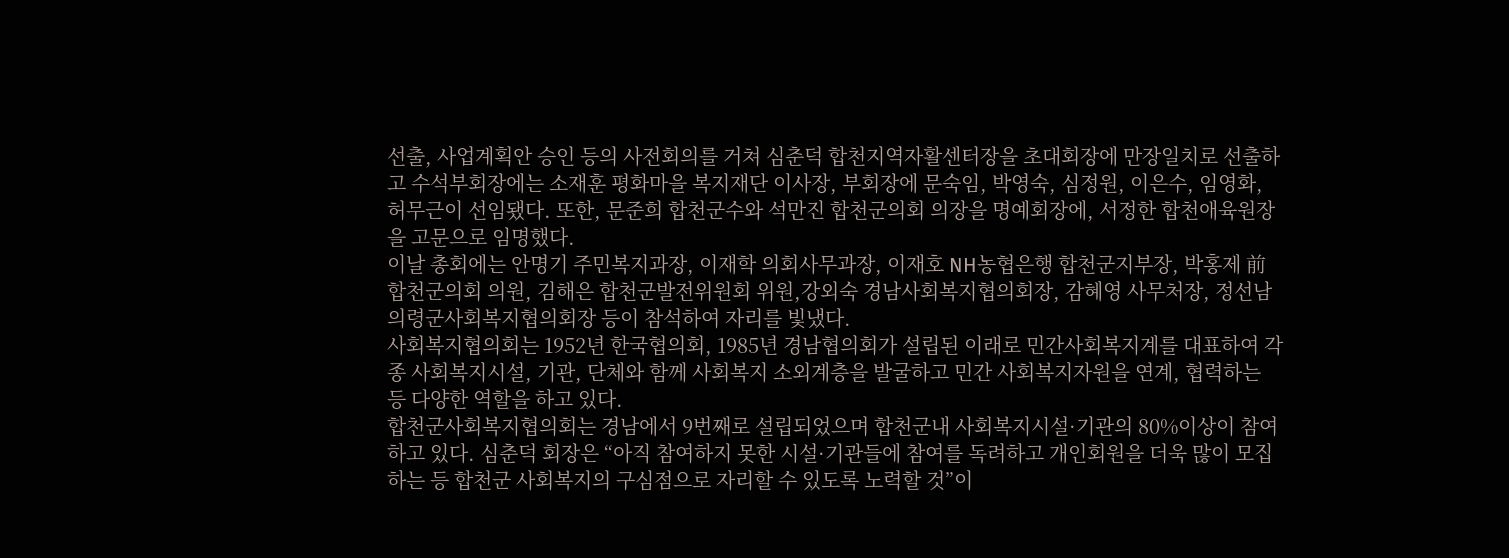선출, 사업계획안 승인 등의 사전회의를 거쳐 심춘덕 합천지역자활센터장을 초대회장에 만장일치로 선출하고 수석부회장에는 소재훈 평화마을 복지재단 이사장, 부회장에 문숙임, 박영숙, 심정원, 이은수, 임영화, 허무근이 선임됐다. 또한, 문준희 합천군수와 석만진 합천군의회 의장을 명예회장에, 서정한 합천애육원장을 고문으로 임명했다.
이날 총회에는 안명기 주민복지과장, 이재학 의회사무과장, 이재호 NH농협은행 합천군지부장, 박홍제 前 합천군의회 의원, 김해은 합천군발전위원회 위원,강외숙 경남사회복지협의회장, 감혜영 사무처장, 정선남 의령군사회복지협의회장 등이 참석하여 자리를 빛냈다.
사회복지협의회는 1952년 한국협의회, 1985년 경남협의회가 설립된 이래로 민간사회복지계를 대표하여 각종 사회복지시설, 기관, 단체와 함께 사회복지 소외계층을 발굴하고 민간 사회복지자원을 연계, 협력하는 등 다양한 역할을 하고 있다.
합천군사회복지협의회는 경남에서 9번째로 설립되었으며 합천군내 사회복지시설·기관의 80%이상이 참여하고 있다. 심춘덕 회장은 “아직 참여하지 못한 시설·기관들에 참여를 독려하고 개인회원을 더욱 많이 모집하는 등 합천군 사회복지의 구심점으로 자리할 수 있도록 노력할 것”이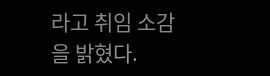라고 취임 소감을 밝혔다.